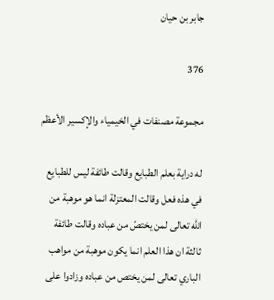جابر بن حيان

376

مجموعة مصنفات في الخيمياء والإكسير الأعظم

له دراية بعلم الطبايع وقالت طائفة ليس للطبايع في هذه فعل وقالت المعتزلة انما هو موهبة من الله تعالى لمن يختصّ من عباده وقالت طائفة ثالثة ان هذا العلم انما يكون موهبة من مواهب الباري تعالى لمن يختص من عباده وزادوا على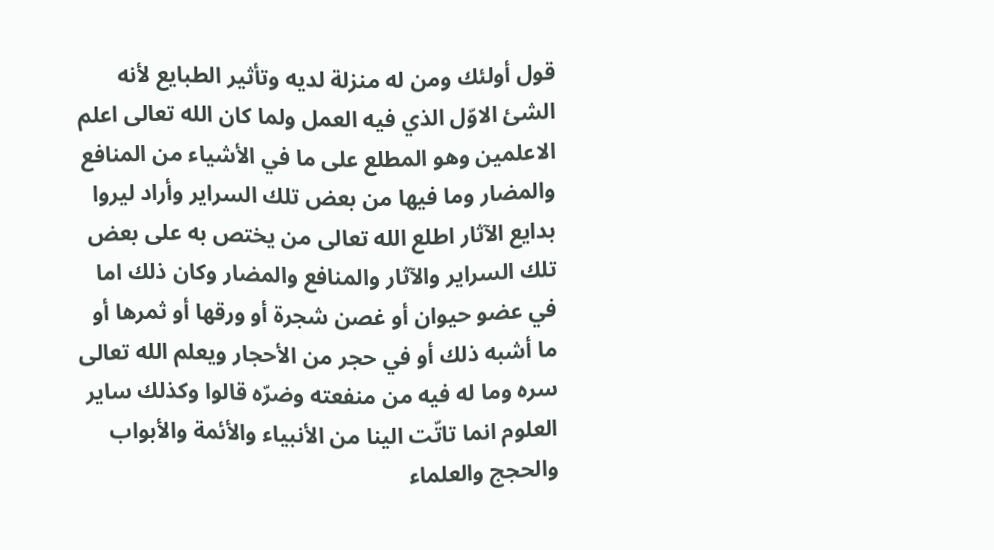قول أولئك ومن له منزلة لديه وتأثير الطبايع لأنه الشئ الاوّل الذي فيه العمل ولما كان الله تعالى اعلم الاعلمين وهو المطلع على ما في الأشياء من المنافع والمضار وما فيها من بعض تلك السراير وأراد ليروا بدايع الآثار اطلع الله تعالى من يختص به على بعض تلك السراير والآثار والمنافع والمضار وكان ذلك اما في عضو حيوان أو غصن شجرة أو ورقها أو ثمرها أو ما أشبه ذلك أو في حجر من الأحجار ويعلم الله تعالى سره وما له فيه من منفعته وضرّه قالوا وكذلك ساير العلوم انما تاتّت الينا من الأنبياء والأئمة والأبواب والحجج والعلماء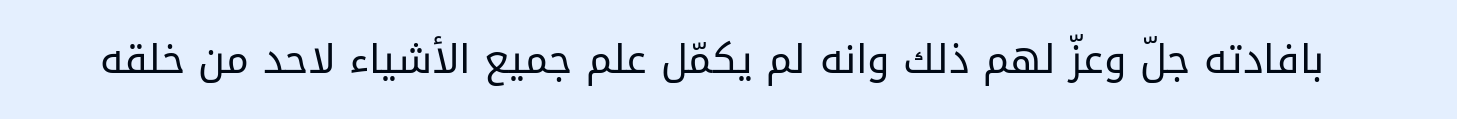بافادته جلّ وعزّ لهم ذلك وانه لم يكمّل علم جميع الأشياء لاحد من خلقه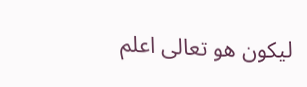ليكون هو تعالى اعلم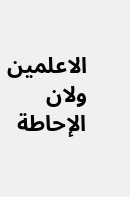الاعلمين ولان الإحاطة